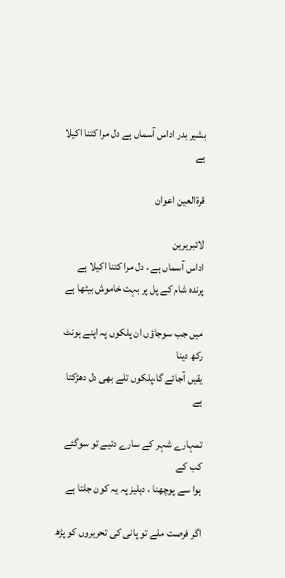بشیر بدر اداس آسماں ہے دل مرا کتنا اکیلا ہے

قرۃالعین اعوان

لائبریرین
اداس آسماں ہے ، دل مرا کتنا اکیلا ہے
پرندہ شام کے پل پر بہت خاموش بیٹھا ہے

میں جب سوجاؤں ان پلکوں پہ اپنے ہونٹ رکھ دینا
یقیں آجائے گا،پلکوں تلے بھی دل دھڑکتا ہے

تمہارے شہر کے سارے دئیے تو سوگئے کب کے
ہوا سے پوچھنا ، دہلیز پہ یہ کون جلتا ہے

اگر فرصت ملے تو پانی کی تحریروں کو پڑھ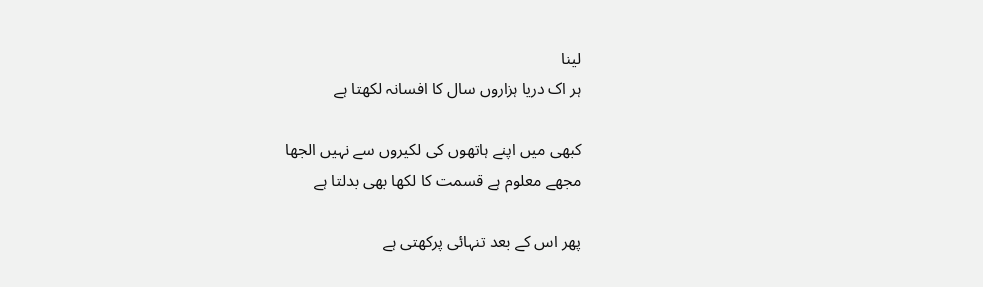لینا
ہر اک دریا ہزاروں سال کا افسانہ لکھتا ہے

کبھی میں اپنے ہاتھوں کی لکیروں سے نہیں الجھا
مجھے معلوم ہے قسمت کا لکھا بھی بدلتا ہے

پھر اس کے بعد تنہائی پرکھتی ہے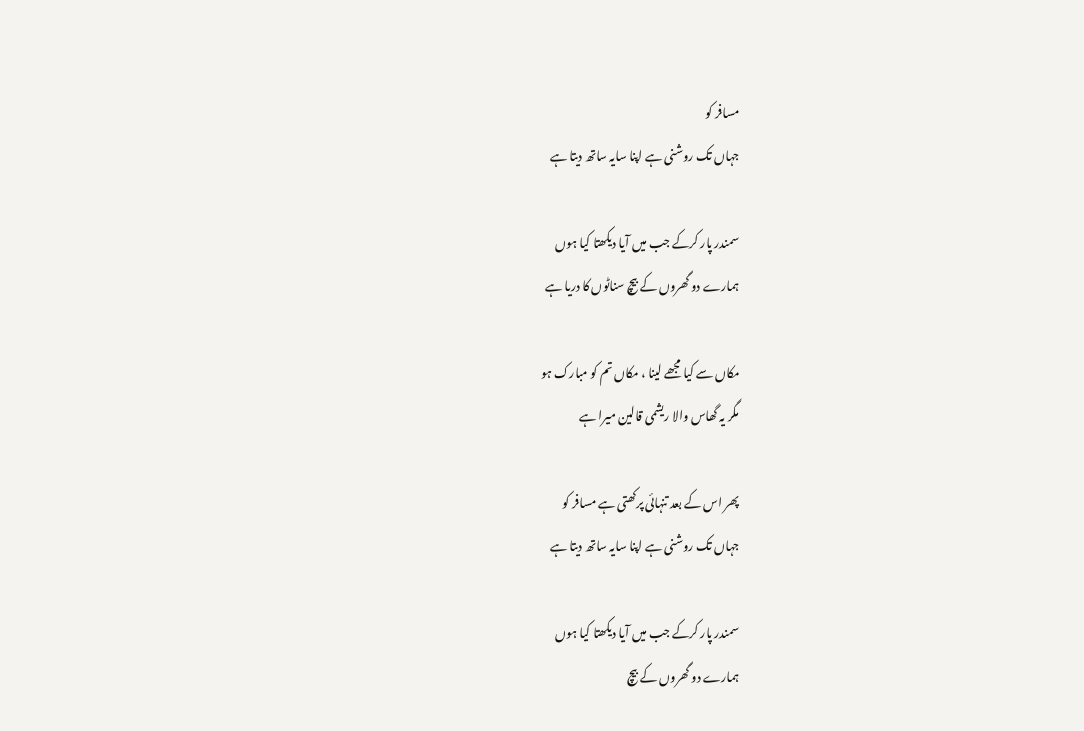مسافر کو
جہاں تک روشنی ہے اپنا سایہ ساتھ دیتا ہے

سمندر پار کرکے جب میں آیا دیکھتا کیا ہوں
ہمارے دو گھروں کے بیچ سناٹوں کا دریا ہے

مکاں سے کیا مجھے لینا ، مکاں تم کو مبارک ہو
مگر یہ گھاس والا ریشمی قالین میرا ہے

پھر اس کے بعد تنہائی پرکھتی ہے مسافر کو
جہاں تک روشنی ہے اپنا سایہ ساتھ دیتا ہے

سمندر پار کرکے جب میں آیا دیکھتا کیا ہوں
ہمارے دو گھروں کے بیچ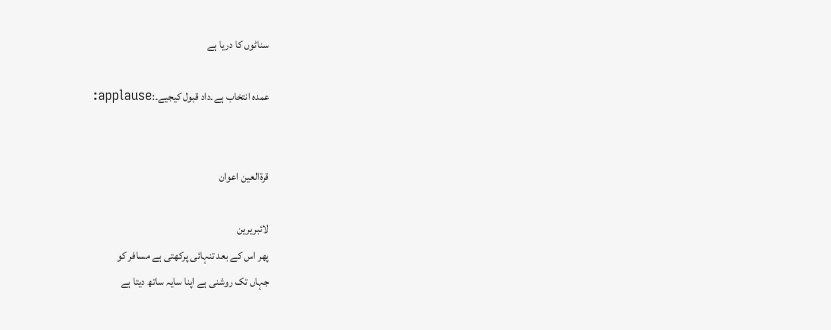سناٹوں کا دریا ہے

عمدہ انتخاب ہے۔داد قبول کیجیے۔:applause:


قرۃالعین اعوان

لائبریرین
پھر اس کے بعد تنہائی پرکھتی ہے مسافر کو
جہاں تک روشنی ہے اپنا سایہ ساتھ دیتا ہے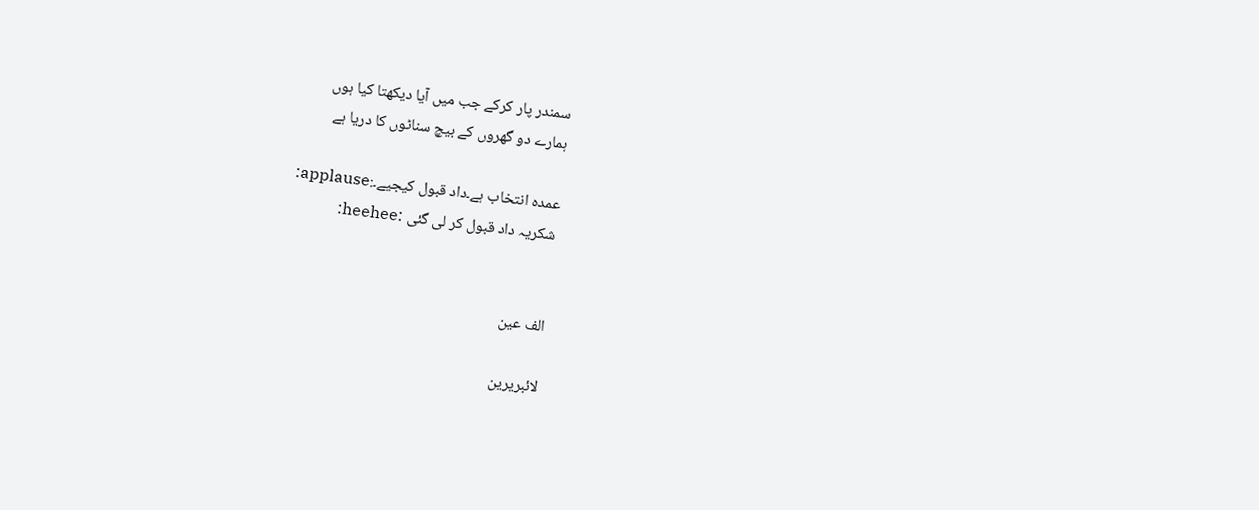سمندر پار کرکے جب میں آیا دیکھتا کیا ہوں
ہمارے دو گھروں کے بیچ سناٹوں کا دریا ہے

عمدہ انتخاب ہے۔داد قبول کیجیے۔:applause:
شکریہ داد قبول کر لی گئی :heehee:


الف عین

لائبریرین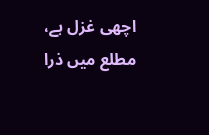اچھی غزل ہے، مطلع میں ذرا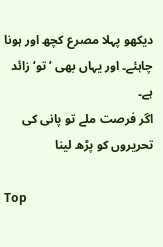دیکھو پہلا مصرع کچھ اور ہونا چاہئے۔ اور یہاں بھی ’تو‘ زائد ہے۔
اگر فرصت ملے تو پانی کی تحریروں کو پڑھ لینا

Top